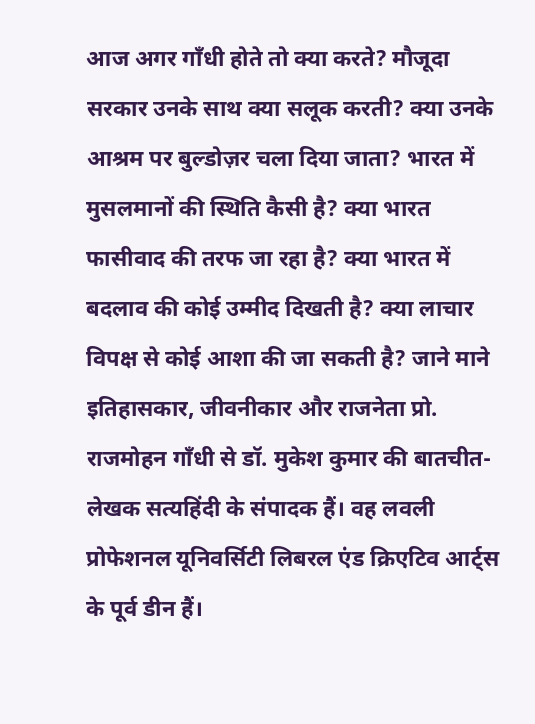आज अगर गाँधी होते तो क्या करते? मौजूदा सरकार उनके साथ क्या सलूक करती? क्या उनके आश्रम पर बुल्डोज़र चला दिया जाता? भारत में मुसलमानों की स्थिति कैसी है? क्या भारत फासीवाद की तरफ जा रहा है? क्या भारत में बदलाव की कोई उम्मीद दिखती है? क्या लाचार विपक्ष से कोई आशा की जा सकती है? जाने माने इतिहासकार, जीवनीकार और राजनेता प्रो. राजमोहन गाँधी से डॉ. मुकेश कुमार की बातचीत-
लेखक सत्यहिंदी के संपादक हैं। वह लवली प्रोफेशनल यूनिवर्सिटी लिबरल एंड क्रिएटिव आर्ट्स के पूर्व डीन हैं।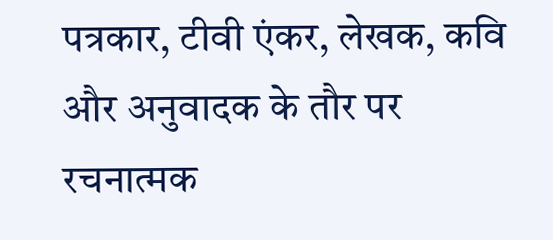पत्रकार, टीवी एंकर, लेखक, कवि और अनुवादक के तौर पर रचनात्मक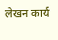लेखन कार्य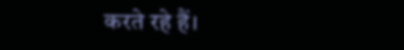करते रहे हैं।